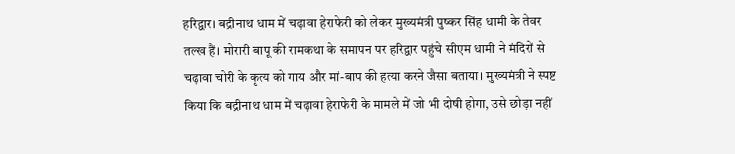हरिद्वार। बद्रीनाथ धाम में चढ़ावा हेराफेरी को लेकर मुख्यमंत्री पुष्कर सिंह धामी के तेवर तल्ख हैं। मोरारी बापू की रामकथा के समापन पर हरिद्वार पहुंचे सीएम धामी ने मंदिरों से चढ़ावा चोरी के कृत्य को गाय और मां-बाप की हत्या करने जैसा बताया। मुख्यमंत्री ने स्पष्ट किया कि बद्रीनाथ धाम में चढ़ावा हेराफेरी के मामले में जो भी दोषी होगा, उसे छोड़ा नहीं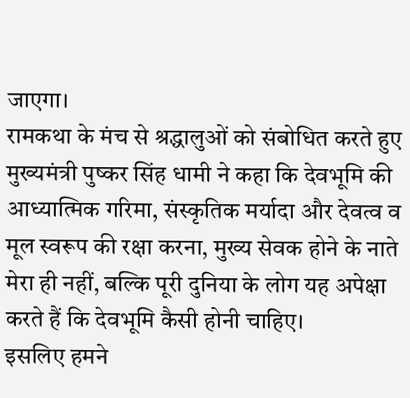जाएगा।
रामकथा के मंच से श्रद्धालुओं को संबोधित करते हुए मुख्यमंत्री पुष्कर सिंह धामी ने कहा कि देवभूमि की आध्यात्मिक गरिमा, संस्कृतिक मर्यादा और देवत्व व मूल स्वरूप की रक्षा करना, मुख्य सेवक होने के नाते मेरा ही नहीं, बल्कि पूरी दुनिया के लोग यह अपेक्षा करते हैं कि देवभूमि कैसी होनी चाहिए।
इसलिए हमने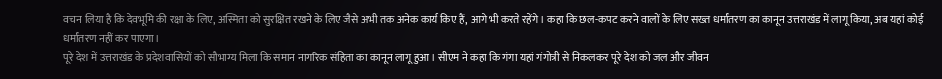वचन लिया है कि देवभूमि की रक्षा के लिए, अस्मिता को सुरक्षित रखने के लिए जैसे अभी तक अनेक कार्य किए हैं, आगे भी करते रहेंगे। कहा कि छल-कपट करने वालों के लिए सख्त धर्मांतरण का कानून उत्तराखंड में लागू किया, अब यहां कोई धर्मांतरण नहीं कर पाएगा।
पूरे देश में उत्तराखंड के प्रदेशवासियों को सौभाग्य मिला कि समान नागरिक संहिता का कानून लागू हुआ। सीएम ने कहा कि गंगा यहां गंगोत्री से निकलकर पूरे देश को जल और जीवन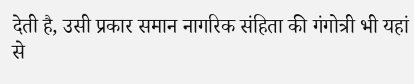देती है, उसी प्रकार समान नागरिक संहिता की गंगोत्री भी यहां से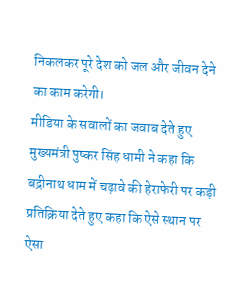निकलकर पूरे देश को जल और जीवन देने का काम करेगी।
मीडिया के सवालों का जवाब देते हुए मुख्यमंत्री पुष्कर सिंह धामी ने कहा कि बद्रीनाथ धाम में चढ़ावे की हेराफेरी पर कड़ी प्रतिक्रिया देते हुए कहा कि ऐसे स्थान पर ऐसा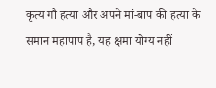कृत्य गौ हत्या और अपने मां-बाप की हत्या के समान महापाप है, यह क्षमा योग्य नहीं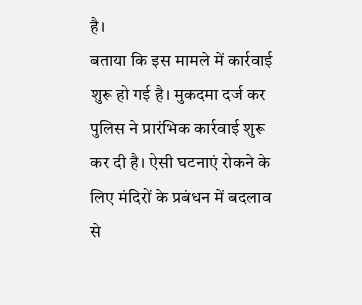है।
बताया कि इस मामले में कार्रवाई शुरू हो गई है। मुकदमा दर्ज कर पुलिस ने प्रारंभिक कार्रवाई शुरू कर दी है। ऐसी घटनाएं रोकने के लिए मंदिरों के प्रबंधन में बदलाव से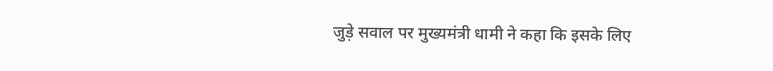जुड़े सवाल पर मुख्यमंत्री धामी ने कहा कि इसके लिए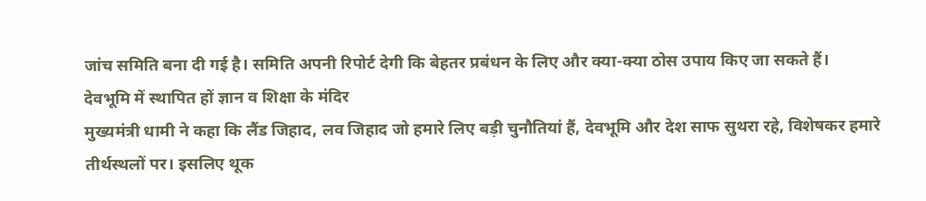जांच समिति बना दी गई है। समिति अपनी रिपोर्ट देगी कि बेहतर प्रबंधन के लिए और क्या-क्या ठोस उपाय किए जा सकते हैं।
देवभूमि में स्थापित हों ज्ञान व शिक्षा के मंदिर
मुख्यमंत्री धामी ने कहा कि लैंड जिहाद, लव जिहाद जो हमारे लिए बड़ी चुनौतियां हैं, देवभूमि और देश साफ सुथरा रहे, विशेषकर हमारे तीर्थस्थलों पर। इसलिए थूक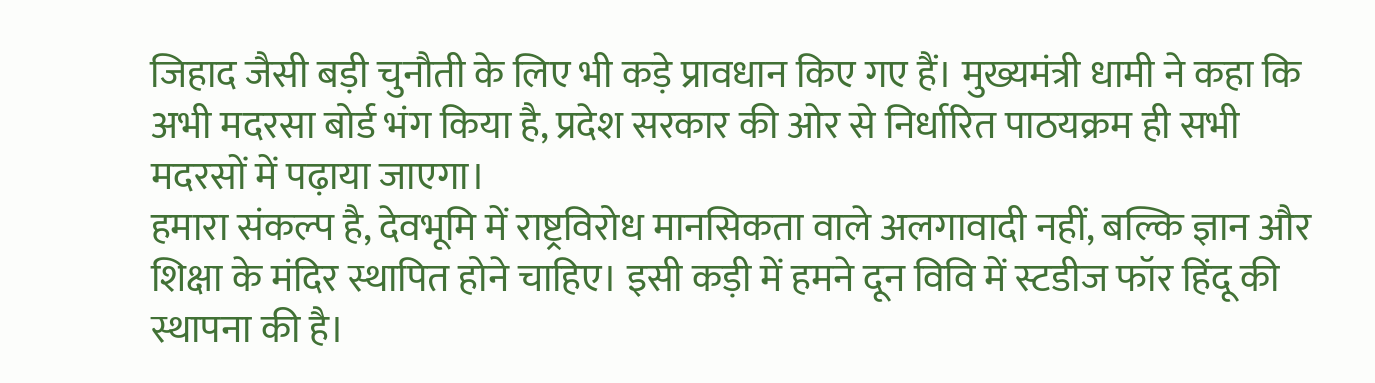जिहाद जैसी बड़ी चुनौती के लिए भी कड़े प्रावधान किए गए हैं। मुख्यमंत्री धामी ने कहा कि अभी मदरसा बोर्ड भंग किया है, प्रदेश सरकार की ओर से निर्धारित पाठयक्रम ही सभी मदरसों में पढ़ाया जाएगा।
हमारा संकल्प है, देवभूमि में राष्ट्रविरोध मानसिकता वाले अलगावादी नहीं, बल्कि ज्ञान और शिक्षा के मंदिर स्थापित होने चाहिए। इसी कड़ी में हमने दून विवि में स्टडीज फॉर हिंदू की स्थापना की है।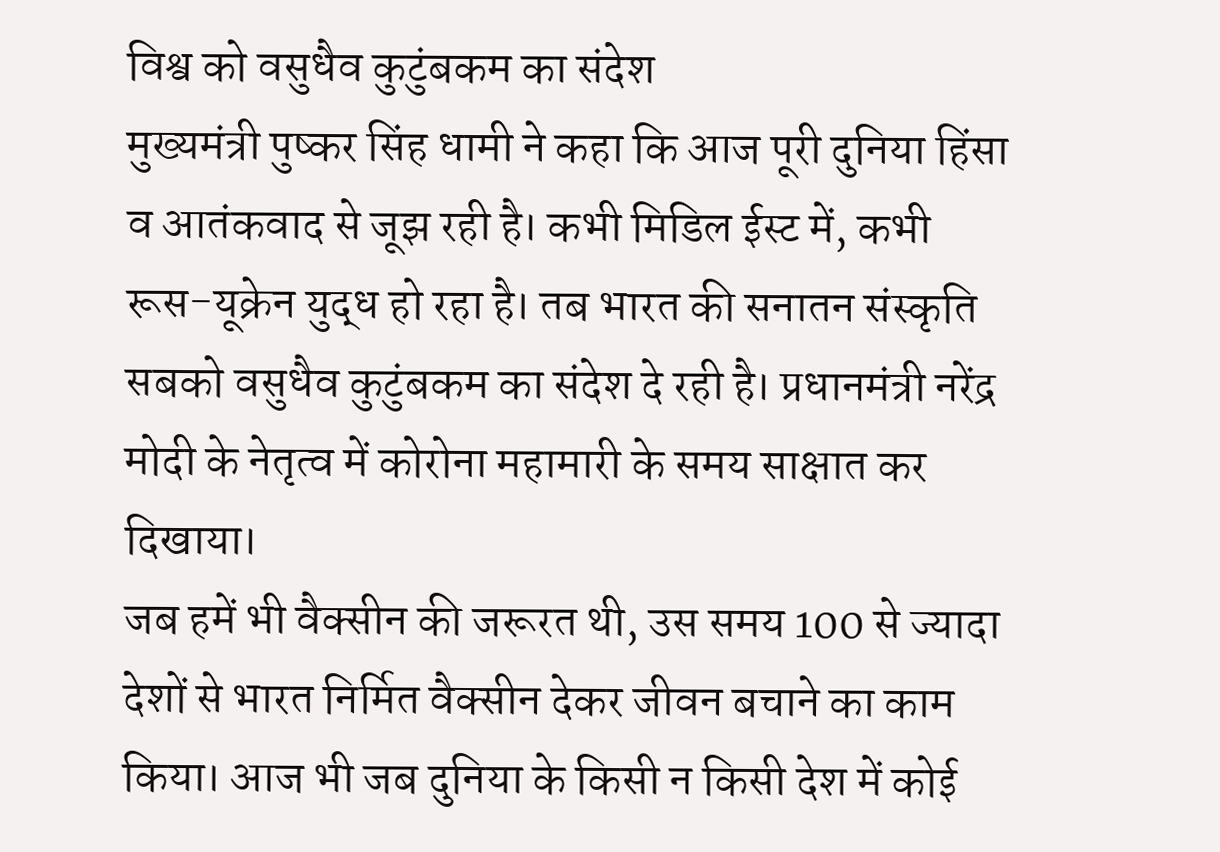विश्व को वसुधैव कुटुंबकम का संदेश
मुख्यमंत्री पुष्कर सिंह धामी ने कहा कि आज पूरी दुनिया हिंसा व आतंकवाद से जूझ रही है। कभी मिडिल ईस्ट में, कभी रूस-यूक्रेन युद्ध हो रहा है। तब भारत की सनातन संस्कृति सबको वसुधैव कुटुंबकम का संदेश दे रही है। प्रधानमंत्री नरेंद्र मोदी के नेतृत्व में कोरोना महामारी के समय साक्षात कर दिखाया।
जब हमें भी वैक्सीन की जरूरत थी, उस समय 100 से ज्यादा देशों से भारत निर्मित वैक्सीन देकर जीवन बचाने का काम किया। आज भी जब दुनिया के किसी न किसी देश में कोई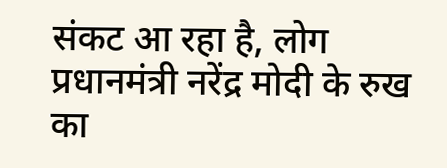संकट आ रहा है, लोग प्रधानमंत्री नरेंद्र मोदी के रुख का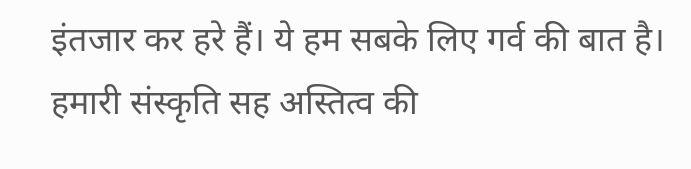इंतजार कर हरे हैं। ये हम सबके लिए गर्व की बात है। हमारी संस्कृति सह अस्तित्व की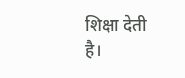शिक्षा देती है।